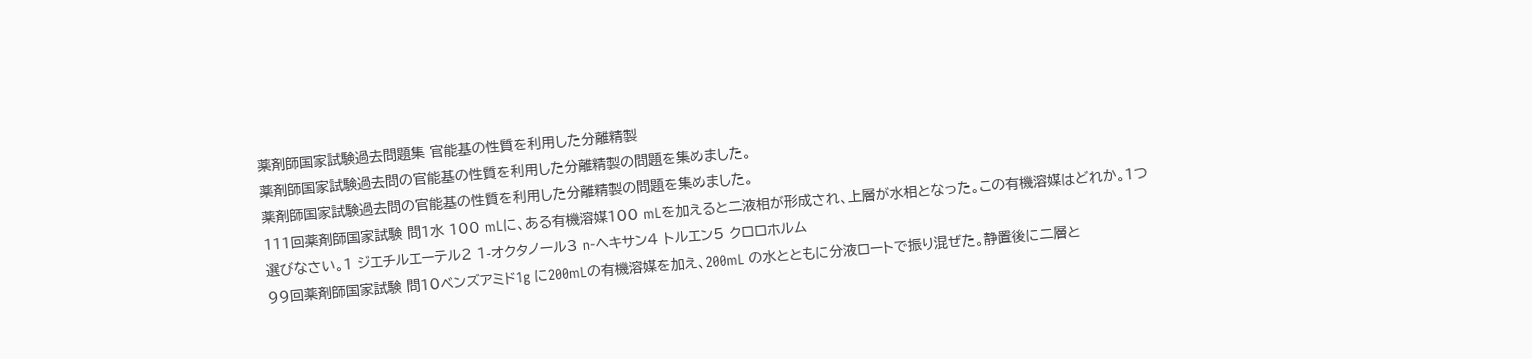薬剤師国家試験過去問題集 官能基の性質を利用した分離精製
薬剤師国家試験過去問の官能基の性質を利用した分離精製の問題を集めました。
薬剤師国家試験過去問の官能基の性質を利用した分離精製の問題を集めました。
111回薬剤師国家試験 問1水 100 mLに、ある有機溶媒100 mLを加えると二液相が形成され、上層が水相となった。この有機溶媒はどれか。1つ選びなさい。1 ジエチルエーテル2 1-オクタノール3 n-ヘキサン4 トルエン5 クロロホルム
99回薬剤師国家試験 問10ベンズアミド1g に200mLの有機溶媒を加え、200mL の水とともに分液ロートで振り混ぜた。静置後に二層と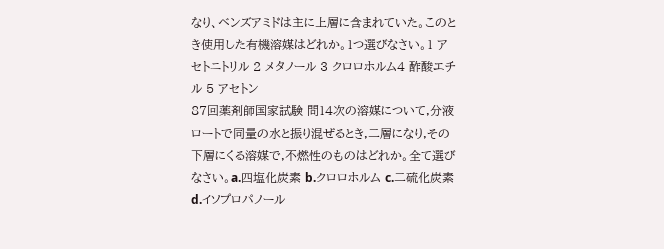なり、ベンズアミドは主に上層に含まれていた。このとき使用した有機溶媒はどれか。1つ選びなさい。1 アセトニトリル 2 メタノール 3 クロロホルム4 酢酸エチル 5 アセトン
87回薬剤師国家試験 問14次の溶媒について,分液ロートで同量の水と振り混ぜるとき,二層になり,その下層にくる溶媒で,不燃性のものはどれか。全て選びなさい。a.四塩化炭素 b.クロロホルム c.二硫化炭素 d.イソプロパノール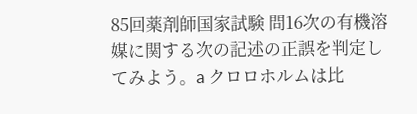85回薬剤師国家試験 問16次の有機溶媒に関する次の記述の正誤を判定してみよう。a クロロホルムは比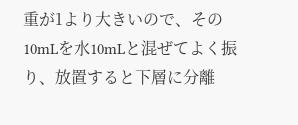重が1より大きいので、その10mLを水10mLと混ぜてよく振り、放置すると下層に分離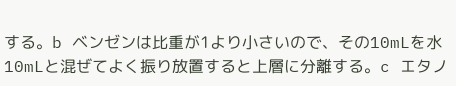する。b ベンゼンは比重が1より小さいので、その10mLを水10mLと混ぜてよく振り放置すると上層に分離する。c エタノ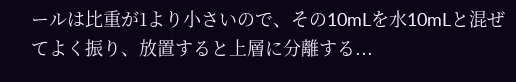ールは比重が1より小さいので、その10mLを水10mLと混ぜてよく振り、放置すると上層に分離する...